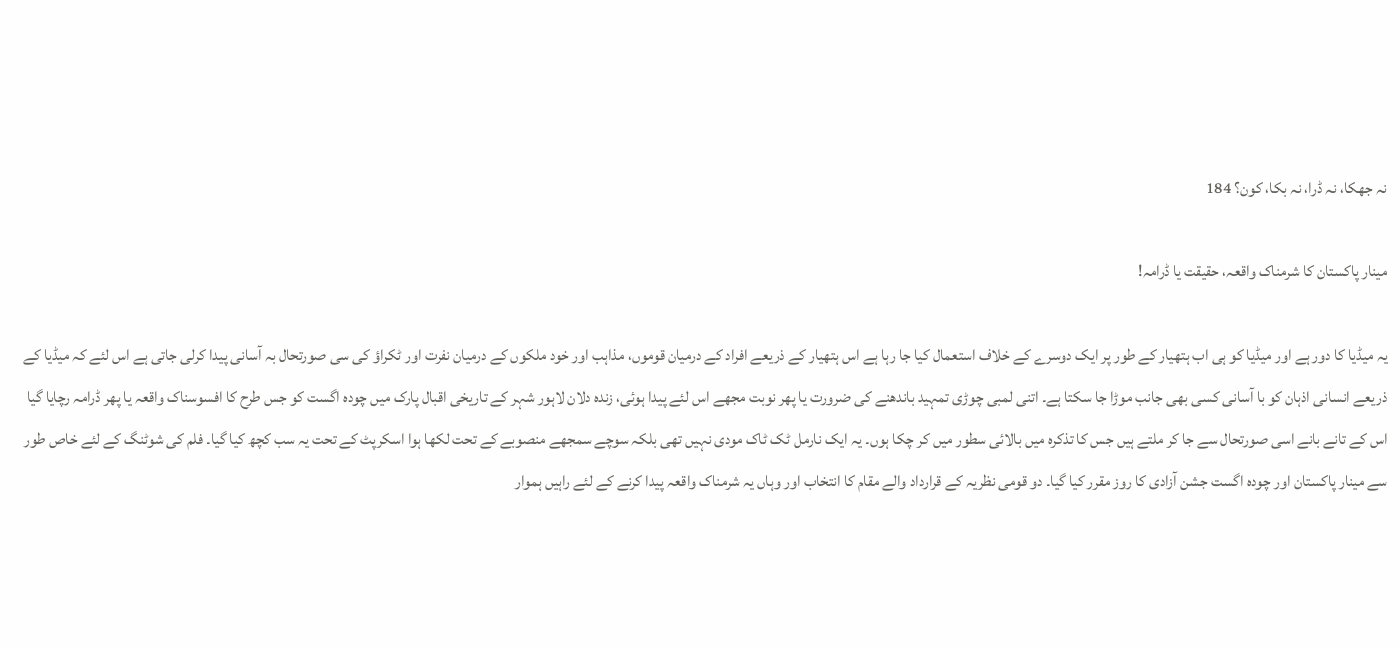نہ جھکا، نہ ڈرا، نہ بکا، کون؟ 184

مینار پاکستان کا شرمناک واقعہ، حقیقت یا ڈرامہ!

یہ میڈیا کا دور ہے اور میڈیا کو ہی اب ہتھیار کے طور پر ایک دوسرے کے خلاف استعمال کیا جا رہا ہے اس ہتھیار کے ذریعے افراد کے درمیان قوموں، مذاہب اور خود ملکوں کے درمیان نفرت اور ٹکراؤ کی سی صورتحال بہ آسانی پیدا کرلی جاتی ہے اس لئے کہ میڈیا کے ذریعے انسانی اذہان کو با آسانی کسی بھی جانب موڑا جا سکتا ہے۔ اتنی لمبی چوڑی تمہید باندھنے کی ضرورت یا پھر نوبت مجھے اس لئے پیدا ہوئی، زندہ دلان لاہور شہر کے تاریخی اقبال پارک میں چودہ اگست کو جس طرح کا افسوسناک واقعہ یا پھر ڈرامہ رچایا گیا اس کے تانے بانے اسی صورتحال سے جا کر ملتے ہیں جس کا تذکرہ میں بالائی سطور میں کر چکا ہوں۔ یہ ایک نارمل ٹک ٹاک مودی نہیں تھی بلکہ سوچے سمجھے منصوبے کے تحت لکھا ہوا اسکرپٹ کے تحت یہ سب کچھ کیا گیا۔ فلم کی شوٹنگ کے لئے خاص طور سے مینار پاکستان اور چودہ اگست جشن آزادی کا روز مقرر کیا گیا۔ دو قومی نظریہ کے قرارداد والے مقام کا انتخاب اور وہاں یہ شرمناک واقعہ پیدا کرنے کے لئے راہیں ہموار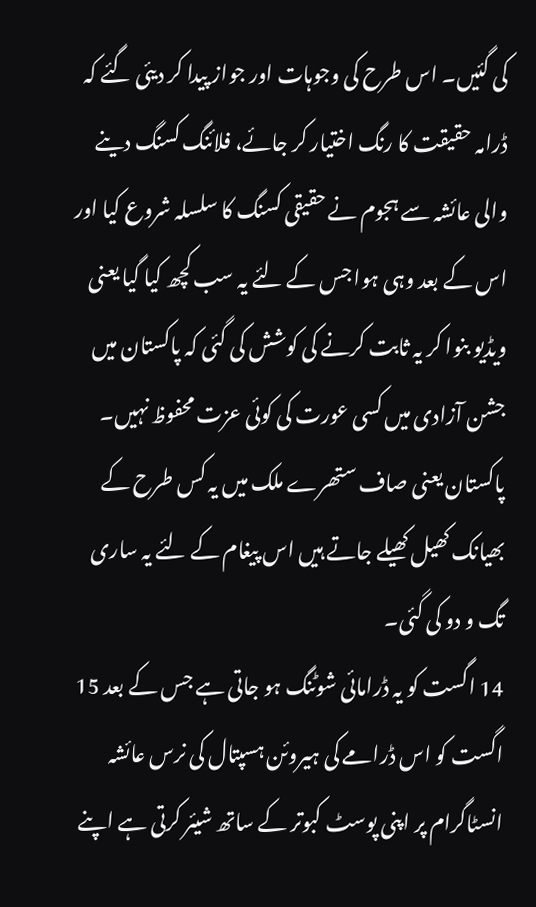کی گئیں۔ اس طرح کی وجوہات اور جواز پیدا کر دیئی گئے کہ ڈرامہ حقیقت کا رنگ اختیار کر جائے، فلائنگ کسنگ دینے والی عائشہ سے ہجوم نے حقیقی کسنگ کا سلسلہ شروع کیا اور اس کے بعد وہی ہوا جس کے لئے یہ سب کچھ کیا گیا یعنی ویڈیو بنوا کر یہ ثابت کرنے کی کوشش کی گئی کہ پاکستان میں جشن آزادی میں کسی عورت کی کوئی عزت محفوظ نہیں۔ پاکستان یعنی صاف ستھرے ملک میں یہ کس طرح کے بھیانک کھیل کھیلے جاتے ہیں اس پیغام کے لئے یہ ساری تگ و دو کی گئی۔
14 اگست کو یہ ڈرامائی شوٹنگ ہو جاتی ہے جس کے بعد 15 اگست کو اس ڈرامے کی ہیروئن ہسپتال کی نرس عائشہ انسٹاگرام پر اپنی پوسٹ کبوتر کے ساتھ شیئر کرتی ہے اپنے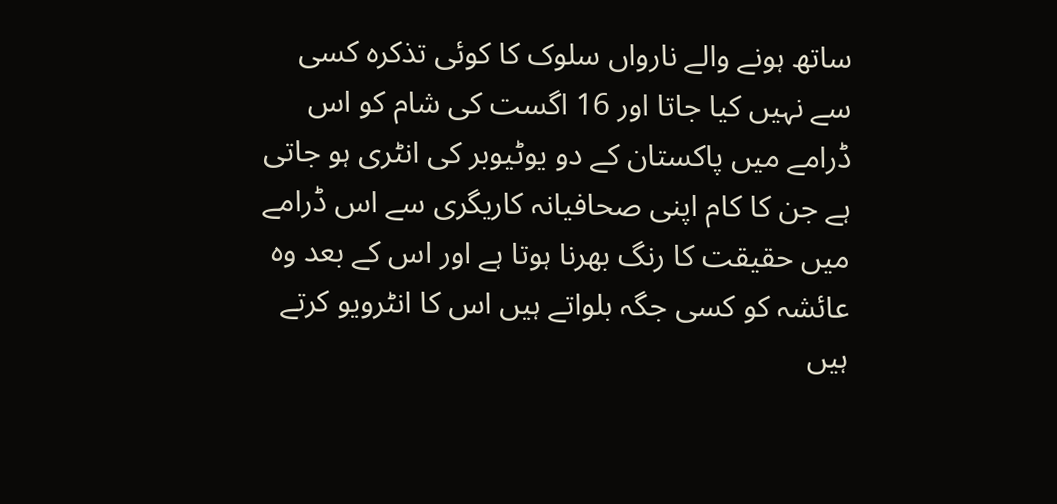ساتھ ہونے والے نارواں سلوک کا کوئی تذکرہ کسی سے نہیں کیا جاتا اور 16 اگست کی شام کو اس ڈرامے میں پاکستان کے دو یوٹیوبر کی انٹری ہو جاتی ہے جن کا کام اپنی صحافیانہ کاریگری سے اس ڈرامے میں حقیقت کا رنگ بھرنا ہوتا ہے اور اس کے بعد وہ عائشہ کو کسی جگہ بلواتے ہیں اس کا انٹرویو کرتے ہیں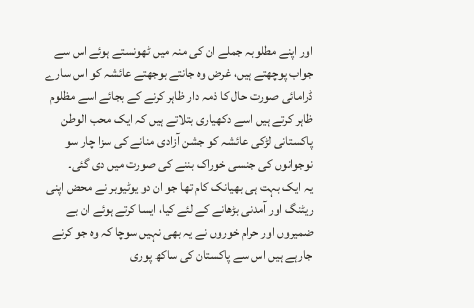اور اپنے مطلوبہ جملے ان کی منہ میں ٹھونستے ہوئے اس سے جواب پوچھتے ہیں، غرض وہ جانتے بوجھتے عائشہ کو اس سارے ڈرامائی صورت حال کا ذمہ دار ظاہر کرنے کے بجائے اسے مظلوم ظاہر کرتے ہیں اسے دکھیاری بتلاتے ہیں کہ ایک محب الوطن پاکستانی لڑکی عائشہ کو جشن آزادی منانے کی سزا چار سو نوجوانوں کی جنسی خوراک بننے کی صورت میں دی گئی۔
یہ ایک بہت ہی بھیانک کام تھا جو ان دو یوٹیوبر نے محض اپنی ریٹنگ اور آمدنی بڑھانے کے لئے کیا، ایسا کرتے ہوئے ان بے ضمیروں اور حرام خوروں نے یہ بھی نہیں سوچا کہ وہ جو کرنے جارہے ہیں اس سے پاکستان کی ساکھ پوری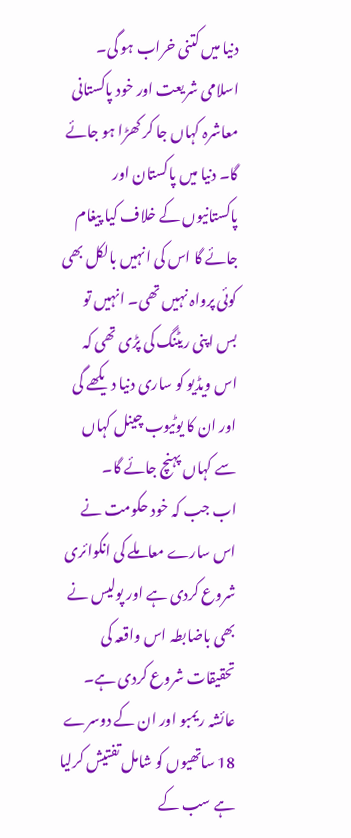دنیا میں کتنی خراب ہو گی۔ اسلامی شریعت اور خود پاکستانی معاشرہ کہاں جا کر کھڑا ہو جائے گا۔ دنیا میں پاکستان اور پاکستانیوں کے خلاف کیا پیغام جائے گا اس کی انہیں بالکل بھی کوئی پرواہ نہیں تھی۔ انہیں تو بس اپنی ریٹنگ کی پڑی تھی کہ اس ویڈیو کو ساری دنیا دیکھے گی اور ان کا یوٹیوب چینل کہاں سے کہاں پہنچ جائے گا۔
اب جب کہ خود حکومت نے اس سارے معاملے کی انکوائری شروع کردی ہے اور پولیس نے بھی باضابطہ اس واقعہ کی تحقیقات شروع کردی ہے۔ عائشہ ریمبو اور ان کے دوسرے 18 ساتھیوں کو شامل تفتیش کرلیا ہے سب کے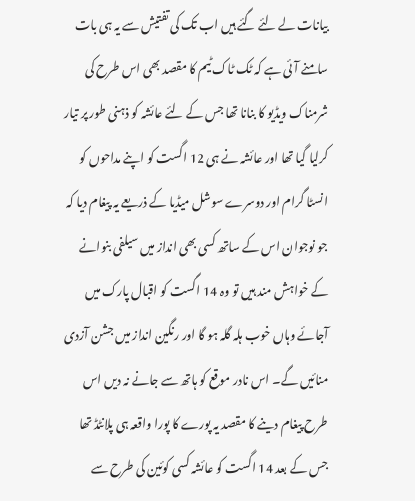بیانات لے لئے گئے ہیں اب تک کی تفتیش سے یہ ہی بات سامنے آئی ہے کہ ٹک ٹاک ٹیم کا مقصد بھی اس طرح کی شرمناک ویڈیو کا بنانا تھا جس کے لئے عائشہ کو ذہنی طور پر تیار کرلیا گیا تھا اور عائشہ نے ہی 12 اگست کو اپنے مداحوں کو انسٹا گرام اور دوسرے سوشل میڈیا کے ذریعے یہ پیغام دیا کہ جو نوجوان اس کے ساتھ کسی بھی انداز میں سیلفی بنوانے کے خواہش مند ہیں تو وہ 14 اگست کو اقبال پارک میں آجائے وہاں خوب ہلہ گلہ ہو گا اور رنگین انداز میں جشن آزدی منائیں گے۔ اس نادر موقع کو ہاتھ سے جانے نہ دیں اس طرح پیغام دینے کا مقصد یہ پورے کا پورا واقعہ ہی پلانٹڈ تھا جس کے بعد 14 اگست کو عائشہ کسی کوئین کی طرح سے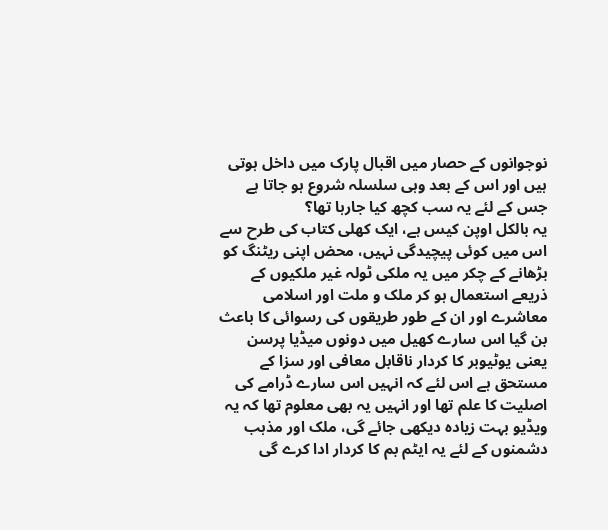نوجوانوں کے حصار میں اقبال پارک میں داخل ہوتی ہیں اور اس کے بعد وہی سلسلہ شروع ہو جاتا ہے جس کے لئے یہ سب کچھ کیا جارہا تھا؟
یہ بالکل اوپن کیس ہے، ایک کھلی کتاب کی طرح سے اس میں کوئی پیچیدگی نہیں، محض اپنی ریٹنگ کو بڑھانے کے چکر میں یہ ملکی ٹولہ غیر ملکیوں کے ذریعے استعمال ہو کر ملک و ملت اور اسلامی معاشرے اور ان کے طور طریقوں کی رسوائی کا باعث بن گیا اس سارے کھیل میں دونوں میڈیا پرسن یعنی یوٹیوبر کا کردار ناقابل معافی اور سزا کے مستحق ہے اس لئے کہ انہیں اس سارے ڈرامے کی اصلیت کا علم تھا اور انہیں یہ بھی معلوم تھا کہ یہ ویڈیو بہت زیادہ دیکھی جائے گی، ملک اور مذہب دشمنوں کے لئے یہ ایٹم بم کا کردار ادا کرے گی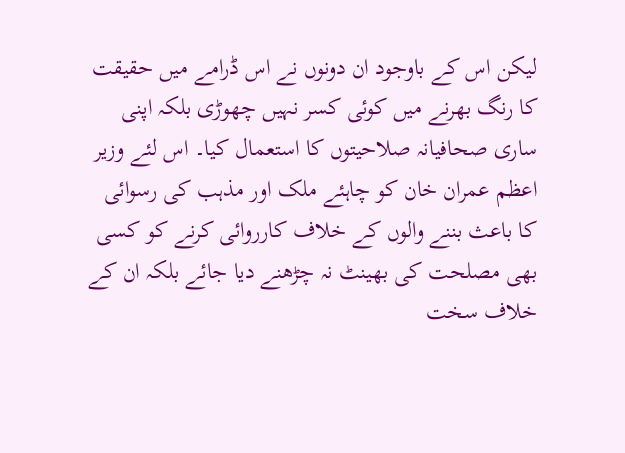لیکن اس کے باوجود ان دونوں نے اس ڈرامے میں حقیقت کا رنگ بھرنے میں کوئی کسر نہیں چھوڑی بلکہ اپنی ساری صحافیانہ صلاحیتوں کا استعمال کیا۔ اس لئے وزیر اعظم عمران خان کو چاہئے ملک اور مذہب کی رسوائی کا باعث بننے والوں کے خلاف کارروائی کرنے کو کسی بھی مصلحت کی بھینٹ نہ چڑھنے دیا جائے بلکہ ان کے خلاف سخت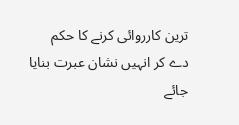ترین کارروائی کرنے کا حکم دے کر انہیں نشان عبرت بنایا جائے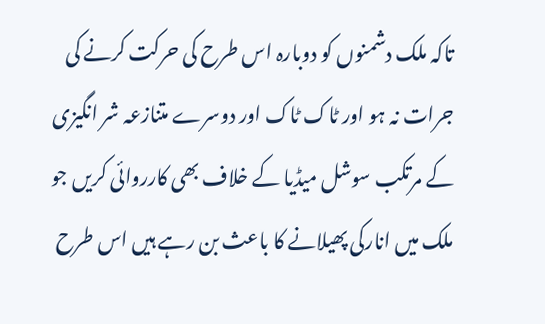تاکہ ملک دشمنوں کو دوبارہ اس طرح کی حرکت کرنے کی جرات نہ ہو اور ٹاک ٹاک اور دوسرے متنازعہ شر انگیزی کے مرتکب سوشل میڈیا کے خلاف بھی کارروائی کریں جو ملک میں انارکی پھیلانے کا باعث بن رہے ہیں اس طرح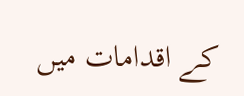کے اقدامات میں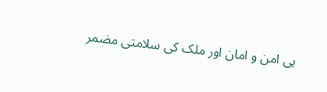ہی امن و امان اور ملک کی سلامتی مضمر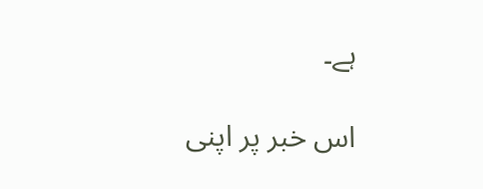ہے۔

اس خبر پر اپنی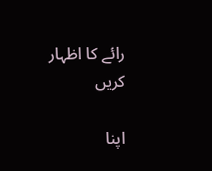رائے کا اظہار کریں

اپنا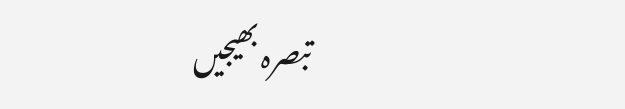تبصرہ بھیجیں